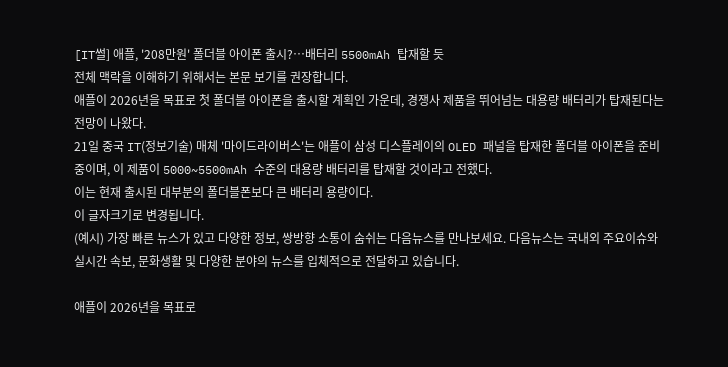[IT썰] 애플, '208만원' 폴더블 아이폰 출시?…배터리 5500mAh 탑재할 듯
전체 맥락을 이해하기 위해서는 본문 보기를 권장합니다.
애플이 2026년을 목표로 첫 폴더블 아이폰을 출시할 계획인 가운데, 경쟁사 제품을 뛰어넘는 대용량 배터리가 탑재된다는 전망이 나왔다.
21일 중국 IT(정보기술) 매체 '마이드라이버스'는 애플이 삼성 디스플레이의 OLED 패널을 탑재한 폴더블 아이폰을 준비 중이며, 이 제품이 5000~5500mAh 수준의 대용량 배터리를 탑재할 것이라고 전했다.
이는 현재 출시된 대부분의 폴더블폰보다 큰 배터리 용량이다.
이 글자크기로 변경됩니다.
(예시) 가장 빠른 뉴스가 있고 다양한 정보, 쌍방향 소통이 숨쉬는 다음뉴스를 만나보세요. 다음뉴스는 국내외 주요이슈와 실시간 속보, 문화생활 및 다양한 분야의 뉴스를 입체적으로 전달하고 있습니다.

애플이 2026년을 목표로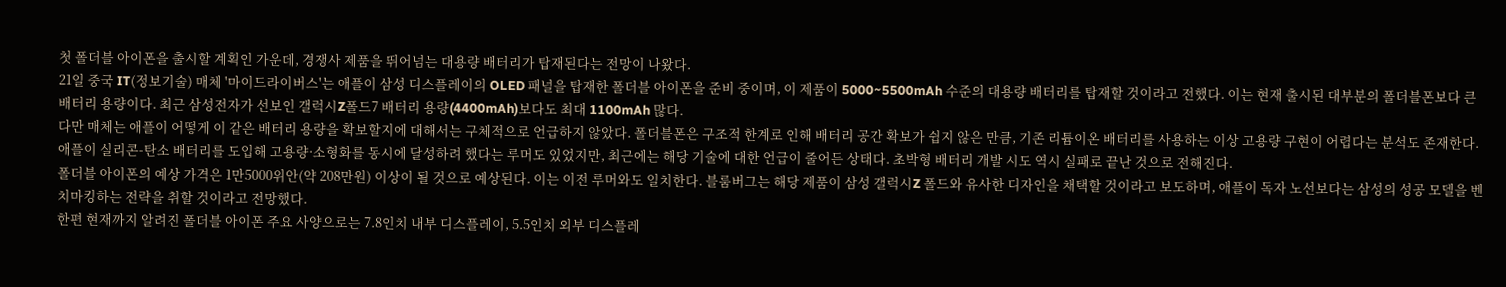첫 폴더블 아이폰을 출시할 계획인 가운데, 경쟁사 제품을 뛰어넘는 대용량 배터리가 탑재된다는 전망이 나왔다.
21일 중국 IT(정보기술) 매체 '마이드라이버스'는 애플이 삼성 디스플레이의 OLED 패널을 탑재한 폴더블 아이폰을 준비 중이며, 이 제품이 5000~5500mAh 수준의 대용량 배터리를 탑재할 것이라고 전했다. 이는 현재 출시된 대부분의 폴더블폰보다 큰 배터리 용량이다. 최근 삼성전자가 선보인 갤럭시Z폴드7 배터리 용량(4400mAh)보다도 최대 1100mAh 많다.
다만 매체는 애플이 어떻게 이 같은 배터리 용량을 확보할지에 대해서는 구체적으로 언급하지 않았다. 폴더블폰은 구조적 한계로 인해 배터리 공간 확보가 쉽지 않은 만큼, 기존 리튬이온 배터리를 사용하는 이상 고용량 구현이 어렵다는 분석도 존재한다.
애플이 실리콘-탄소 배터리를 도입해 고용량·소형화를 동시에 달성하려 했다는 루머도 있었지만, 최근에는 해당 기술에 대한 언급이 줄어든 상태다. 초박형 배터리 개발 시도 역시 실패로 끝난 것으로 전해진다.
폴더블 아이폰의 예상 가격은 1만5000위안(약 208만원) 이상이 될 것으로 예상된다. 이는 이전 루머와도 일치한다. 블룸버그는 해당 제품이 삼성 갤럭시Z 폴드와 유사한 디자인을 채택할 것이라고 보도하며, 애플이 독자 노선보다는 삼성의 성공 모델을 벤치마킹하는 전략을 취할 것이라고 전망했다.
한편 현재까지 알려진 폴더블 아이폰 주요 사양으로는 7.8인치 내부 디스플레이, 5.5인치 외부 디스플레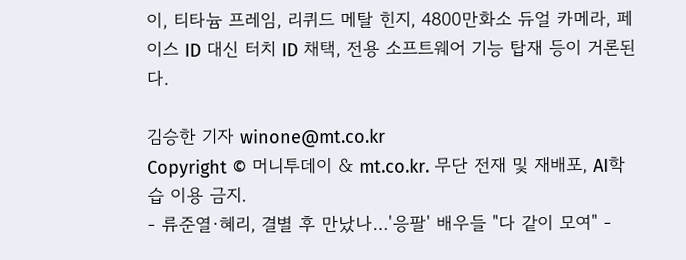이, 티타늄 프레임, 리퀴드 메탈 힌지, 4800만화소 듀얼 카메라, 페이스 ID 대신 터치 ID 채택, 전용 소프트웨어 기능 탑재 등이 거론된다.

김승한 기자 winone@mt.co.kr
Copyright © 머니투데이 & mt.co.kr. 무단 전재 및 재배포, AI학습 이용 금지.
- 류준열·혜리, 결별 후 만났나…'응팔' 배우들 "다 같이 모여" -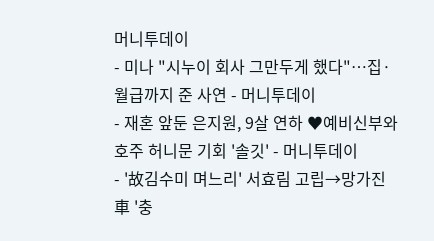머니투데이
- 미나 "시누이 회사 그만두게 했다"…집·월급까지 준 사연 - 머니투데이
- 재혼 앞둔 은지원, 9살 연하 ♥예비신부와 호주 허니문 기회 '솔깃' - 머니투데이
- '故김수미 며느리' 서효림 고립→망가진 車 '충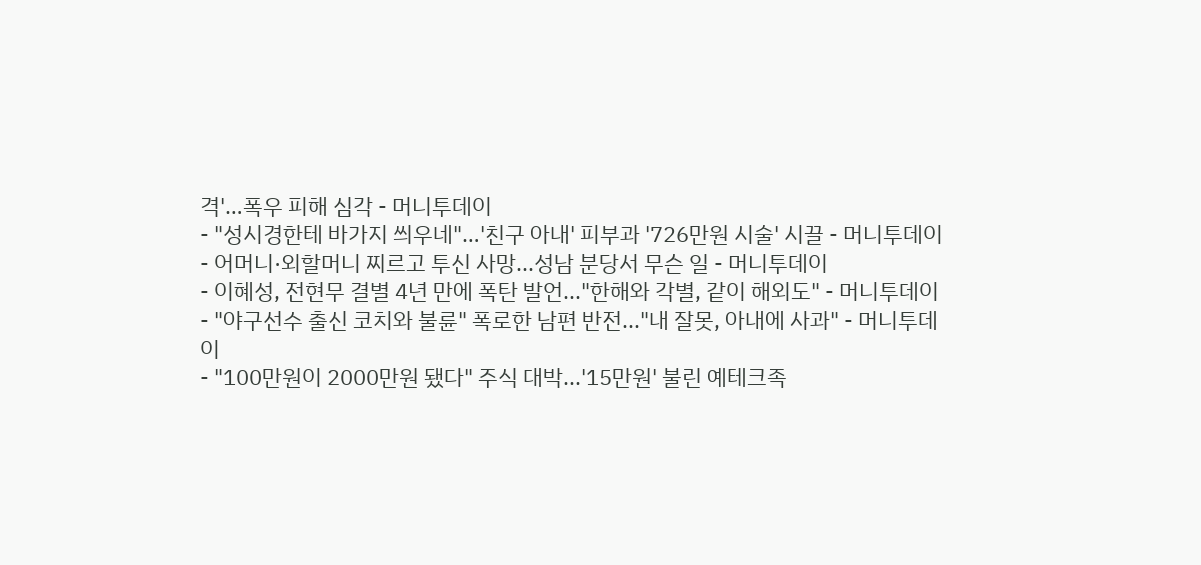격'…폭우 피해 심각 - 머니투데이
- "성시경한테 바가지 씌우네"…'친구 아내' 피부과 '726만원 시술' 시끌 - 머니투데이
- 어머니·외할머니 찌르고 투신 사망...성남 분당서 무슨 일 - 머니투데이
- 이혜성, 전현무 결별 4년 만에 폭탄 발언..."한해와 각별, 같이 해외도" - 머니투데이
- "야구선수 출신 코치와 불륜" 폭로한 남편 반전..."내 잘못, 아내에 사과" - 머니투데이
- "100만원이 2000만원 됐다" 주식 대박...'15만원' 불린 예테크족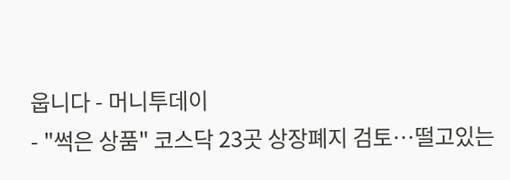웁니다 - 머니투데이
- "썩은 상품" 코스닥 23곳 상장폐지 검토…떨고있는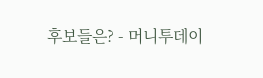후보들은? - 머니투데이